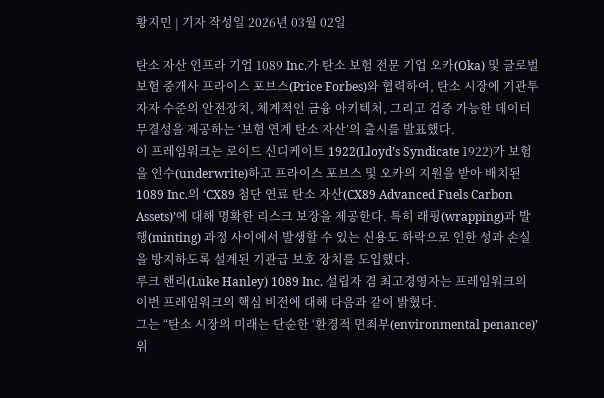황지민 | 기자 작성일 2026년 03월 02일

탄소 자산 인프라 기업 1089 Inc.가 탄소 보험 전문 기업 오카(Oka) 및 글로벌 보험 중개사 프라이스 포브스(Price Forbes)와 협력하여, 탄소 시장에 기관투자자 수준의 안전장치, 체계적인 금융 아키텍처, 그리고 검증 가능한 데이터 무결성을 제공하는 ‘보험 연계 탄소 자산’의 출시를 발표했다.
이 프레임워크는 로이드 신디케이트 1922(Lloyd’s Syndicate 1922)가 보험을 인수(underwrite)하고 프라이스 포브스 및 오카의 지원을 받아 배치된 1089 Inc.의 ‘CX89 첨단 연료 탄소 자산(CX89 Advanced Fuels Carbon Assets)’에 대해 명확한 리스크 보장을 제공한다. 특히 래핑(wrapping)과 발행(minting) 과정 사이에서 발생할 수 있는 신용도 하락으로 인한 성과 손실을 방지하도록 설계된 기관급 보호 장치를 도입했다.
루크 핸리(Luke Hanley) 1089 Inc. 설립자 겸 최고경영자는 프레임워크의 이번 프레임워크의 핵심 비전에 대해 다음과 같이 밝혔다.
그는 “탄소 시장의 미래는 단순한 ‘환경적 면죄부(environmental penance)’ 위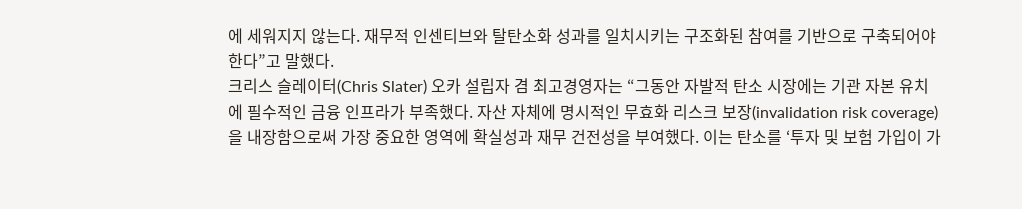에 세워지지 않는다. 재무적 인센티브와 탈탄소화 성과를 일치시키는 구조화된 참여를 기반으로 구축되어야 한다”고 말했다.
크리스 슬레이터(Chris Slater) 오카 설립자 겸 최고경영자는 “그동안 자발적 탄소 시장에는 기관 자본 유치에 필수적인 금융 인프라가 부족했다. 자산 자체에 명시적인 무효화 리스크 보장(invalidation risk coverage)을 내장함으로써 가장 중요한 영역에 확실성과 재무 건전성을 부여했다. 이는 탄소를 ‘투자 및 보험 가입이 가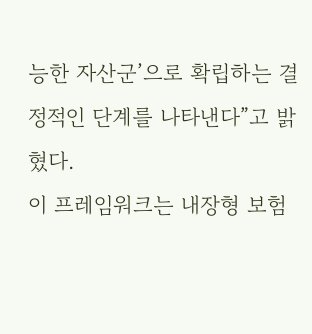능한 자산군’으로 확립하는 결정적인 단계를 나타낸다”고 밝혔다.
이 프레임워크는 내장형 보험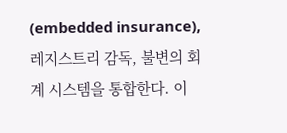(embedded insurance), 레지스트리 감독, 불변의 회계 시스템을 통합한다. 이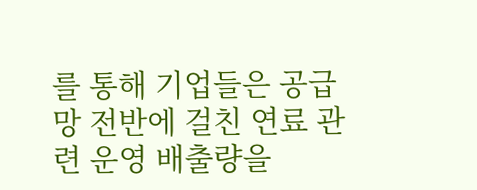를 통해 기업들은 공급망 전반에 걸친 연료 관련 운영 배출량을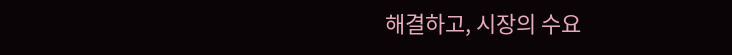해결하고, 시장의 수요